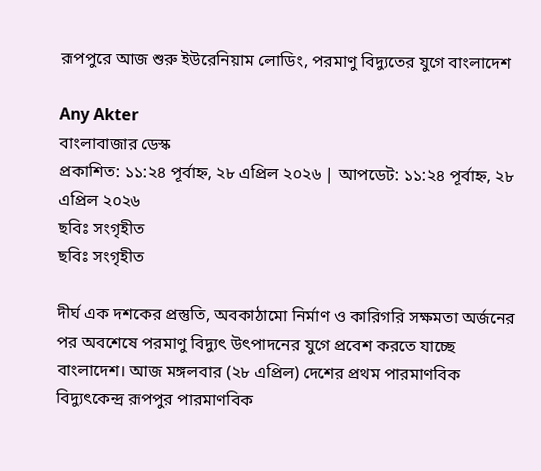রূপপুরে আজ শুরু ইউরেনিয়াম লোডিং, পরমাণু বিদ্যুতের যুগে বাংলাদেশ

Any Akter
বাংলাবাজার ডেস্ক
প্রকাশিত: ১১:২৪ পূর্বাহ্ন, ২৮ এপ্রিল ২০২৬ | আপডেট: ১১:২৪ পূর্বাহ্ন, ২৮ এপ্রিল ২০২৬
ছবিঃ সংগৃহীত
ছবিঃ সংগৃহীত

দীর্ঘ এক দশকের প্রস্তুতি, অবকাঠামো নির্মাণ ও কারিগরি সক্ষমতা অর্জনের পর অবশেষে পরমাণু বিদ্যুৎ উৎপাদনের যুগে প্রবেশ করতে যাচ্ছে বাংলাদেশ। আজ মঙ্গলবার (২৮ এপ্রিল) দেশের প্রথম পারমাণবিক বিদ্যুৎকেন্দ্র রূপপুর পারমাণবিক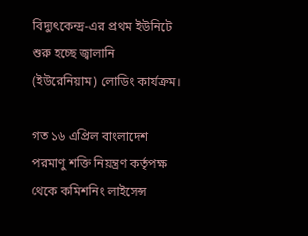বিদ্যুৎকেন্দ্র-এর প্রথম ইউনিটে শুরু হচ্ছে জ্বালানি (ইউরেনিয়াম) লোডিং কার্যক্রম।

গত ১৬ এপ্রিল বাংলাদেশ পরমাণু শক্তি নিয়ন্ত্রণ কর্তৃপক্ষ থেকে কমিশনিং লাইসেন্স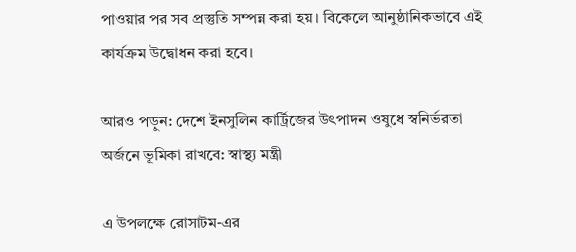পাওয়ার পর সব প্রস্তুতি সম্পন্ন করা হয়। বিকেলে আনুষ্ঠানিকভাবে এই কার্যক্রম উদ্বোধন করা হবে।

আরও পড়ুন: দেশে ইনসুলিন কার্ট্রিজের উৎপাদন ওষুধে স্বনির্ভরতা অর্জনে ভূমিকা রাখবে: স্বাস্থ্য মন্ত্রী

এ উপলক্ষে রোসাটম-এর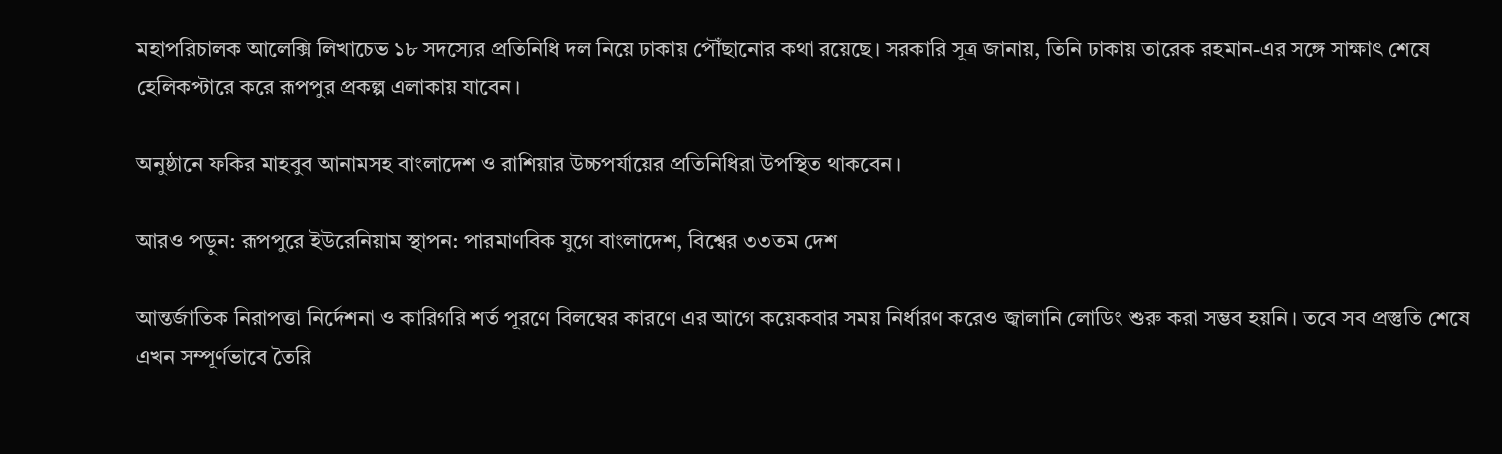মহাপরিচালক আলেক্সি লিখাচেভ ১৮ সদস্যের প্রতিনিধি দল নিয়ে ঢাকায় পৌঁছানোর কথা রয়েছে। সরকারি সূত্র জানায়, তিনি ঢাকায় তারেক রহমান-এর সঙ্গে সাক্ষাৎ শেষে হেলিকপ্টারে করে রূপপুর প্রকল্প এলাকায় যাবেন।

অনুষ্ঠানে ফকির মাহবুব আনামসহ বাংলাদেশ ও রাশিয়ার উচ্চপর্যায়ের প্রতিনিধিরা উপস্থিত থাকবেন।

আরও পড়ুন: রূপপুরে ইউরেনিয়াম স্থাপন: পারমাণবিক যুগে বাংলাদেশ, বিশ্বের ৩৩তম দেশ

আন্তর্জাতিক নিরাপত্তা নির্দেশনা ও কারিগরি শর্ত পূরণে বিলম্বের কারণে এর আগে কয়েকবার সময় নির্ধারণ করেও জ্বালানি লোডিং শুরু করা সম্ভব হয়নি। তবে সব প্রস্তুতি শেষে এখন সম্পূর্ণভাবে তৈরি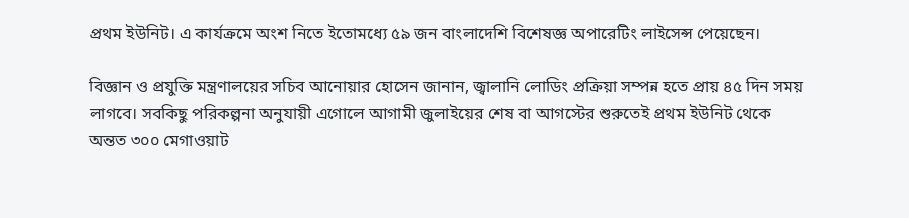প্রথম ইউনিট। এ কার্যক্রমে অংশ নিতে ইতোমধ্যে ৫৯ জন বাংলাদেশি বিশেষজ্ঞ অপারেটিং লাইসেন্স পেয়েছেন।

বিজ্ঞান ও প্রযুক্তি মন্ত্রণালয়ের সচিব আনোয়ার হোসেন জানান, জ্বালানি লোডিং প্রক্রিয়া সম্পন্ন হতে প্রায় ৪৫ দিন সময় লাগবে। সবকিছু পরিকল্পনা অনুযায়ী এগোলে আগামী জুলাইয়ের শেষ বা আগস্টের শুরুতেই প্রথম ইউনিট থেকে অন্তত ৩০০ মেগাওয়াট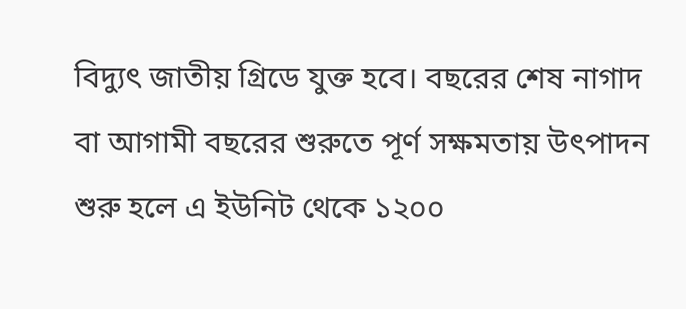বিদ্যুৎ জাতীয় গ্রিডে যুক্ত হবে। বছরের শেষ নাগাদ বা আগামী বছরের শুরুতে পূর্ণ সক্ষমতায় উৎপাদন শুরু হলে এ ইউনিট থেকে ১২০০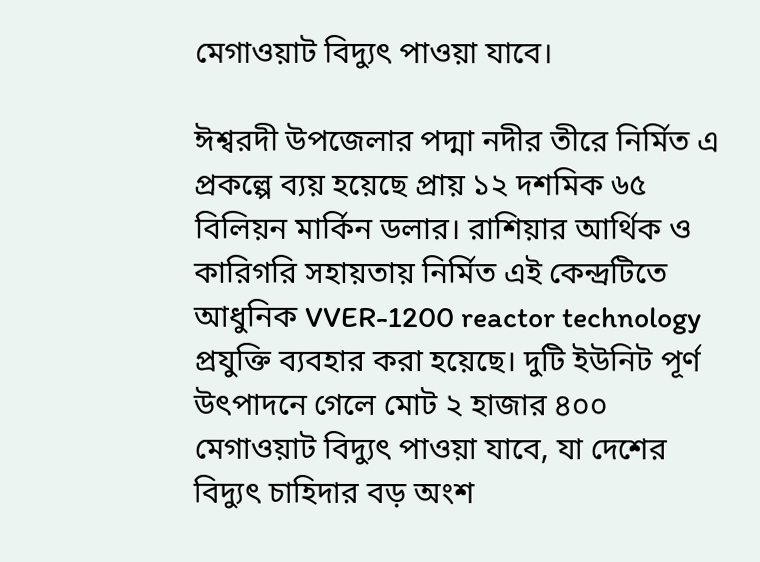মেগাওয়াট বিদ্যুৎ পাওয়া যাবে।

ঈশ্বরদী উপজেলার পদ্মা নদীর তীরে নির্মিত এ প্রকল্পে ব্যয় হয়েছে প্রায় ১২ দশমিক ৬৫ বিলিয়ন মার্কিন ডলার। রাশিয়ার আর্থিক ও কারিগরি সহায়তায় নির্মিত এই কেন্দ্রটিতে আধুনিক VVER-1200 reactor technology প্রযুক্তি ব্যবহার করা হয়েছে। দুটি ইউনিট পূর্ণ উৎপাদনে গেলে মোট ২ হাজার ৪০০ মেগাওয়াট বিদ্যুৎ পাওয়া যাবে, যা দেশের বিদ্যুৎ চাহিদার বড় অংশ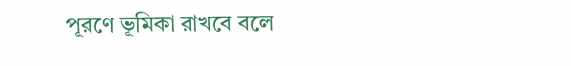পূরণে ভূমিকা রাখবে বলে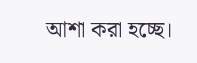আশা করা হচ্ছে।